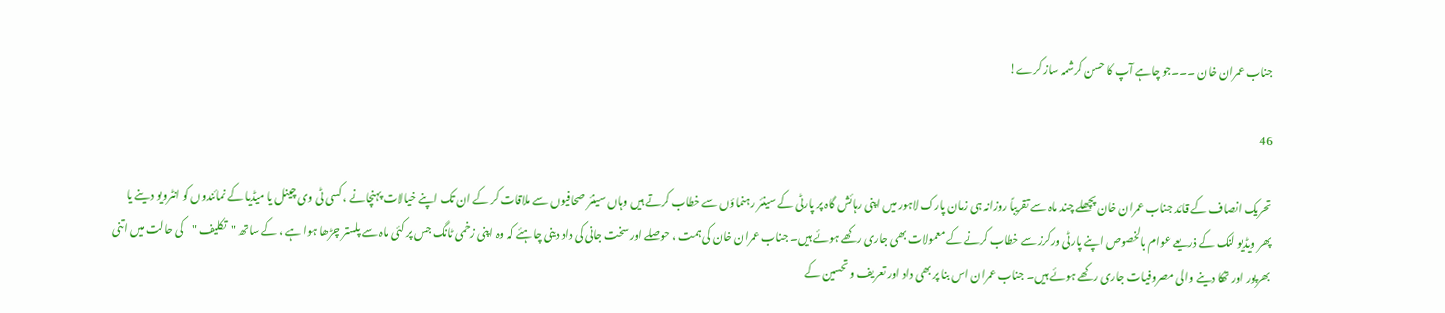جناب عمران خان ۔۔۔جو چاہے آپ کا حسن کرشمہ ساز کرے!

46

تحریک انصاف کے قائد جناب عمران خان پچھلے چند ماہ سے تقریباً روزانہ ہی زمان پارک لاہور میں اپنی رہائش گاہ پر پارٹی کے سینئر رہنماؤں سے خطاب کرتے ہیں وہاں سینئر صحافیوں سے ملاقات کر کے ان تک اپنے خیالات پہنچانے ، کسی ٹی وی چینل یا میڈیا کے نمائندوں کو انٹرویو دینے یا پھر ویڈیو لنک کے ذریعے عوام بالخصوص اپنے پارٹی ورکرز سے خطاب کرنے کے معمولات بھی جاری رکھے ہوئے ہیں۔ جناب عمران خان کی ہمت ، حوصلے اور سخت جانی کی داد دینی چاہئے کہ وہ اپنی زخمی ٹانگ جس پر کئی ماہ سے پلستر چڑھا ہوا ہے ، کے ساتھ "تکلیف "کی حالت میں اتنی بھرپور اور تھکا دینے والی مصروفیات جاری رکھے ہوئے ہیں۔ جناب عمران اس بنا پر بھی داد اور تعریف و تحسین کے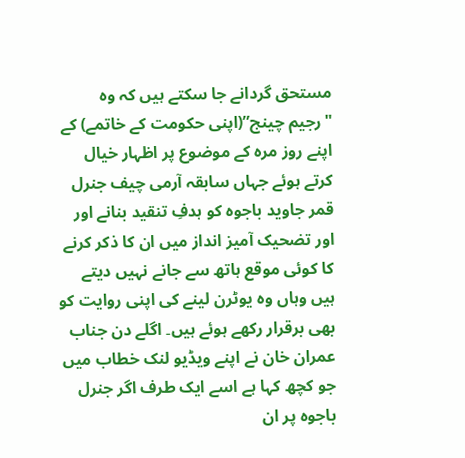مستحق گردانے جا سکتے ہیں کہ وہ "رجیم چینج”(اپنی حکومت کے خاتمے) کے اپنے روز مرہ کے موضوع پر اظہار خیال کرتے ہوئے جہاں سابقہ آرمی چیف جنرل قمر جاوید باجوہ کو ہدفِ تنقید بنانے اور اور تضحیک آمیز انداز میں ان کا ذکر کرنے کا کوئی موقع ہاتھ سے جانے نہیں دیتے ہیں وہاں وہ یوٹرن لینے کی اپنی روایت کو بھی برقرار رکھے ہوئے ہیں۔ اگلے دن جناب عمران خان نے اپنے ویڈیو لنک خطاب میں جو کچھ کہا ہے اسے ایک طرف اگر جنرل باجوہ پر ان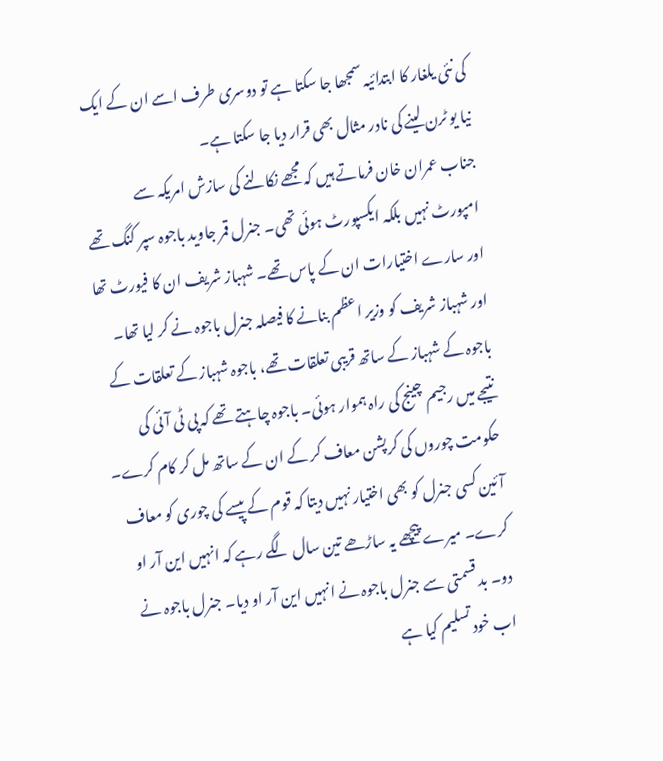کی نئی یلغار کا ابتدائیہ سمجھا جا سکتا ہے تو دوسری طرف اسے ان کے ایک نیا یو ٹرن لینے کی نادر مثال بھی قرار دیا جا سکتا ہے۔
جناب عمران خان فرماتے ہیں کہ مجھے نکالنے کی سازش امریکہ سے امپورٹ نہیں بلکہ ایکسپورٹ ہوئی تھی۔ جنرل قمر جاوید باجوہ سپر کنگ تھے اور سارے اختیارات ان کے پاس تھے۔ شہباز شریف ان کا فیورٹ تھا اور شہباز شریف کو وزیر اعظم بنانے کا فیصلہ جنرل باجوہ نے کر لیا تھا۔ باجوہ کے شہباز کے ساتھ قریبی تعلقات تھے، باجوہ شہباز کے تعلقات کے نتیجے میں رجیم چینج کی راہ ہموار ہوئی۔ باجوہ چاہتے تھے کہ پی ٹی آئی کی حکومت چوروں کی کرپشن معاف کر کے ان کے ساتھ مل کر کام کرے۔ آئین کسی جنرل کو بھی اختیار نہیں دیتا کہ قوم کے پیسے کی چوری کو معاف کرے۔ میرے پیچھے یہ ساڑھے تین سال لگے رہے کہ انہیں این آر او دو۔ بد قسمتی سے جنرل باجوہ نے انہیں این آر او دیا۔ جنرل باجوہ نے اب خود تسلیم کیا ہے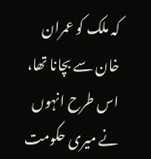کہ ملک کو عمران خان سے بچانا تھا، اس طرح انہوں نے میری حکومت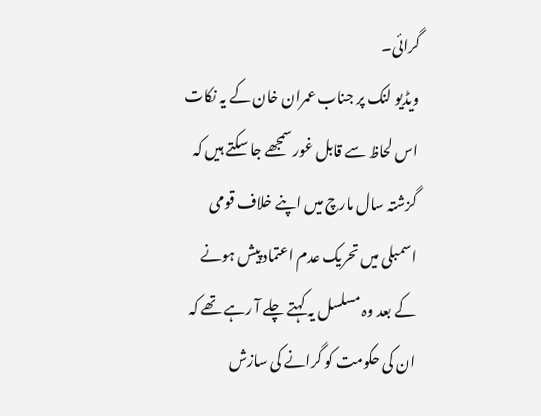گرائی۔
ویڈیو لنک پر جناب عمران خان کے یہ نکات اس لحاظ سے قابل غور سمجھے جا سکتے ہیں کہ گزشتہ سال مارچ میں اپنے خلاف قومی اسمبلی میں تحریک عدم اعتماد پیش ہونے کے بعد وہ مسلسل یہ کہتے چلے آ رہے تھے کہ ان کی حکومت کو گرانے کی سازش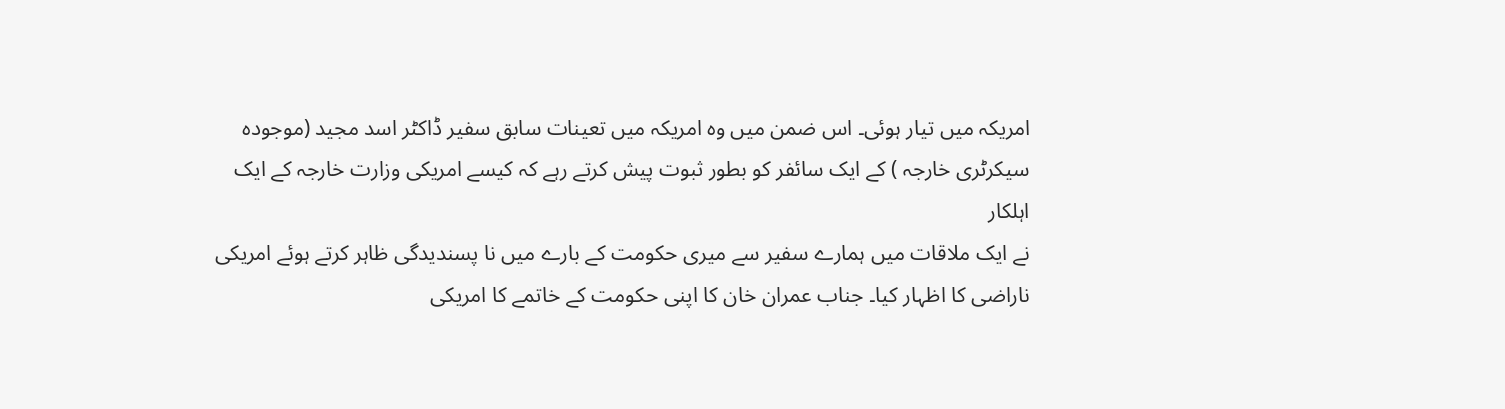امریکہ میں تیار ہوئی۔ اس ضمن میں وہ امریکہ میں تعینات سابق سفیر ڈاکٹر اسد مجید (موجودہ سیکرٹری خارجہ ) کے ایک سائفر کو بطور ثبوت پیش کرتے رہے کہ کیسے امریکی وزارت خارجہ کے ایک اہلکار
نے ایک ملاقات میں ہمارے سفیر سے میری حکومت کے بارے میں نا پسندیدگی ظاہر کرتے ہوئے امریکی ناراضی کا اظہار کیا۔ جناب عمران خان کا اپنی حکومت کے خاتمے کا امریکی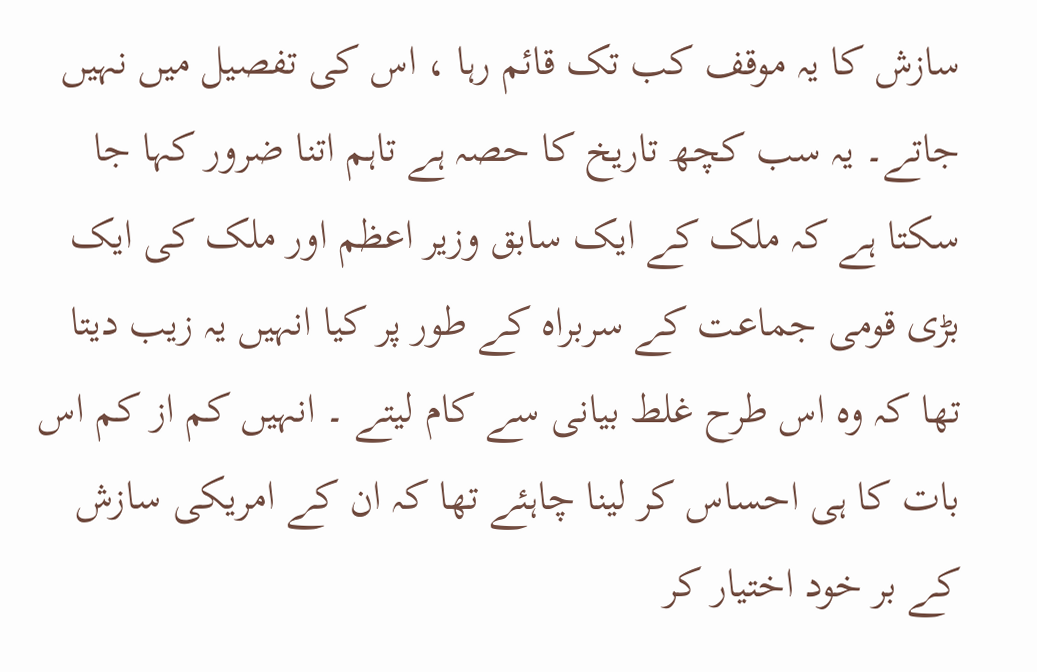سازش کا یہ موقف کب تک قائم رہا ، اس کی تفصیل میں نہیں جاتے۔ یہ سب کچھ تاریخ کا حصہ ہے تاہم اتنا ضرور کہا جا سکتا ہے کہ ملک کے ایک سابق وزیر اعظم اور ملک کی ایک بڑی قومی جماعت کے سربراہ کے طور پر کیا انہیں یہ زیب دیتا تھا کہ وہ اس طرح غلط بیانی سے کام لیتے ۔ انہیں کم از کم اس بات کا ہی احساس کر لینا چاہئے تھا کہ ان کے امریکی سازش کے بر خود اختیار کر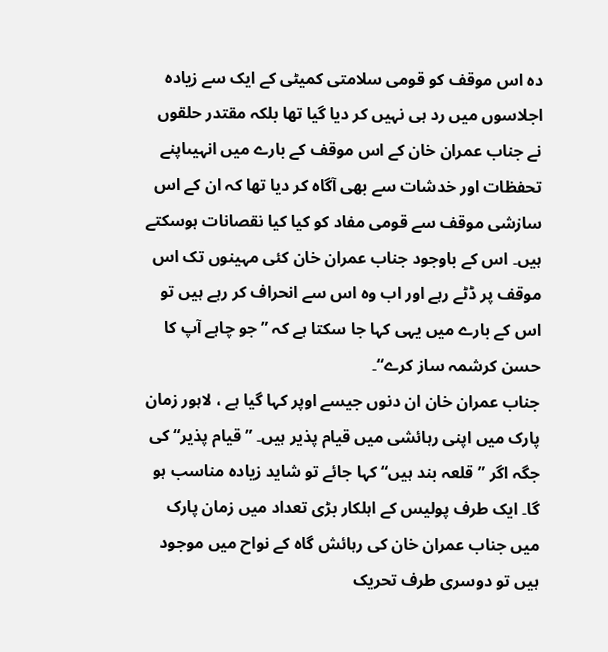دہ اس موقف کو قومی سلامتی کمیٹی کے ایک سے زیادہ اجلاسوں میں رد ہی نہیں کر دیا گیا تھا بلکہ مقتدر حلقوں نے جناب عمران خان کے اس موقف کے بارے میں انہیںاپنے تحفظات اور خدشات سے بھی آگاہ کر دیا تھا کہ ان کے اس سازشی موقف سے قومی مفاد کو کیا کیا نقصانات ہوسکتے ہیں۔ اس کے باوجود جناب عمران خان کئی مہینوں تک اس موقف پر ڈٹے رہے اور اب وہ اس سے انحراف کر رہے ہیں تو اس کے بارے میں یہی کہا جا سکتا ہے کہ ”جو چاہے آپ کا حسن کرشمہ ساز کرے“۔
جناب عمران خان ان دنوں جیسے اوپر کہا گیا ہے ، لاہور زمان پارک میں اپنی رہائشی میں قیام پذیر ہیں۔ ”قیام پذیر“ کی جگہ اگر ”قلعہ بند ہیں“ کہا جائے تو شاید زیادہ مناسب ہو گا۔ ایک طرف پولیس کے اہلکار بڑی تعداد میں زمان پارک میں جناب عمران خان کی رہائش گاہ کے نواح میں موجود ہیں تو دوسری طرف تحریک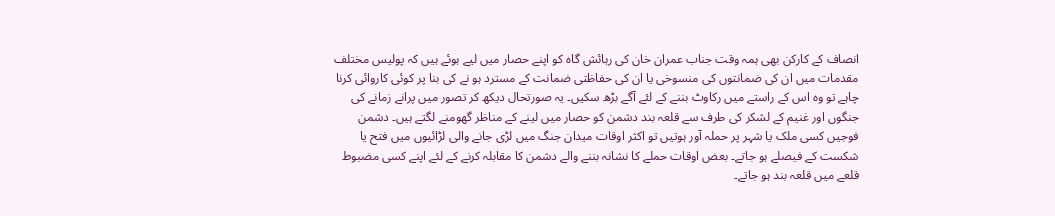انصاف کے کارکن بھی ہمہ وقت جناب عمران خان کی رہائش گاہ کو اپنے حصار میں لیے ہوئے ہیں کہ پولیس مختلف مقدمات میں ان کی ضمانتوں کی منسوخی یا ان کی حفاظتی ضمانت کے مسترد ہو نے کی بنا پر کوئی کاروائی کرنا چاہے تو وہ اس کے راستے میں رکاوٹ بننے کے لئے آگے بڑھ سکیں۔ یہ صورتحال دیکھ کر تصور میں پرانے زمانے کی جنگوں اور غنیم کے لشکر کی طرف سے قلعہ بند دشمن کو حصار میں لینے کے مناظر گھومنے لگتے ہیں۔ دشمن فوجیں کسی ملک یا شہر پر حملہ آور ہوتیں تو اکثر اوقات میدان جنگ میں لڑی جانے والی لڑائیوں میں فتح یا شکست کے فیصلے ہو جاتے۔ بعض اوقات حملے کا نشانہ بننے والے دشمن کا مقابلہ کرنے کے لئے اپنے کسی مضبوط قلعے میں قلعہ بند ہو جاتے۔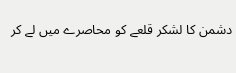دشمن کا لشکر قلعے کو محاصرے میں لے کر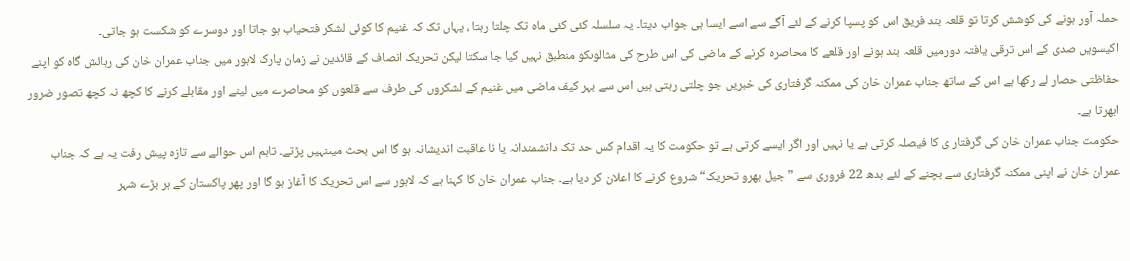حملہ آور ہونے کی کوشش کرتا تو قلعہ بند فریق اس کو پسپا کرنے کے لئے آگے سے اسے ایسا ہی جواب دیتا۔ یہ سلسلہ کئی کئی ماہ تک چلتا رہتا ، یہاں تک کہ غنیم کا کوئی لشکر فتحیاب ہو جاتا اور دوسرے کو شکست ہو جاتی۔
اکیسویں صدی کے اس ترقی یافتہ دورمیں قلعہ بند ہونے اور قلعے کا محاصرہ کرنے کے ماضی کی اس طرح کی مثالوںکو منطبق نہیں کیا جا سکتا لیکن تحریک انصاف کے قائدین نے زمان پارک لاہور میں جناب عمران خان کی رہائش گاہ کو اپنے حفاظتی حصار لے رکھا ہے اس کے ساتھ جناب عمران خان کی ممکنہ گرفتاری کی خبریں جو چلتی رہتی ہیں اس سے بہر کیف ماضی میں غنیم کے لشکروں کی طرف سے قلعوں کو محاصرے میں لینے اور مقابلے کرنے کا کچھ نہ کچھ تصور ضرور ابھرتا ہے۔
حکومت جناب عمران خان کی گرفتار ی کا فیصلہ کرتی ہے یا نہیں اور اگر ایسے کرتی ہے تو حکومت کا یہ اقدام کس حد تک دانشمندانہ یا نا عاقبت اندیشانہ ہو گا اس بحث میںنہیں پڑتے۔ تاہم اس حوالے سے تازہ پیش رفت یہ ہے کہ جناب عمران خان نے اپنی ممکنہ گرفتاری سے بچنے کے لئے بدھ 22 فروری سے ”جیل بھرو تحریک“ شروع کرنے کا اعلان کر دیا ہے۔ جناب عمران خان کا کہنا ہے کہ لاہور سے اس تحریک کا آغاز ہو گا اور پھر پاکستان کے ہر بڑے شہر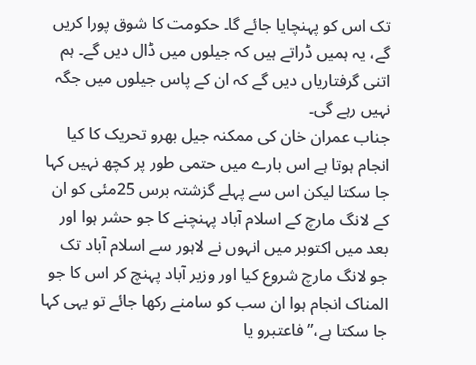تک اس کو پہنچایا جائے گا۔ حکومت کا شوق پورا کریں گے، یہ ہمیں ڈراتے ہیں کہ جیلوں میں ڈال دیں گے۔ ہم اتنی گرفتاریاں دیں گے کہ ان کے پاس جیلوں میں جگہ نہیں رہے گی۔
جناب عمران خان کی ممکنہ جیل بھرو تحریک کا کیا انجام ہوتا ہے اس بارے میں حتمی طور پر کچھ نہیں کہا جا سکتا لیکن اس سے پہلے گزشتہ برس 25مئی کو ان کے لانگ مارچ کے اسلام آباد پہنچنے کا جو حشر ہوا اور بعد میں اکتوبر میں انہوں نے لاہور سے اسلام آباد تک جو لانگ مارچ شروع کیا اور وزیر آباد پہنچ کر اس کا جو المناک انجام ہوا ان سب کو سامنے رکھا جائے تو یہی کہا جا سکتا ہے،”فاعتبرو یا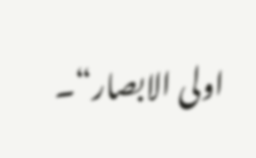اولی الابصار“۔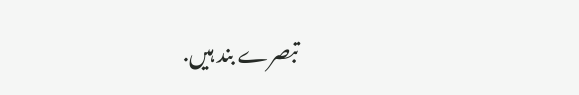تبصرے بند ہیں.